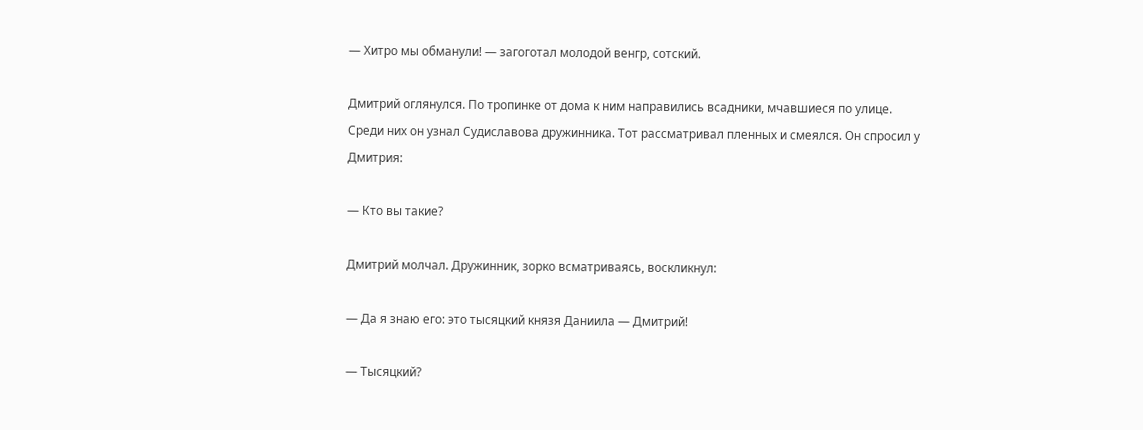— Хитро мы обманули! — загоготал молодой венгр, сотский.

Дмитрий оглянулся. По тропинке от дома к ним направились всадники, мчавшиеся по улице. Среди них он узнал Судиславова дружинника. Тот рассматривал пленных и смеялся. Он спросил у Дмитрия:

— Кто вы такие?

Дмитрий молчал. Дружинник, зорко всматриваясь, воскликнул:

— Да я знаю его: это тысяцкий князя Даниила — Дмитрий!

— Тысяцкий?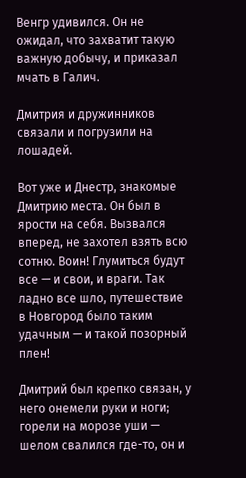Венгр удивился. Он не ожидал, что захватит такую важную добычу, и приказал мчать в Галич.

Дмитрия и дружинников связали и погрузили на лошадей.

Вот уже и Днестр, знакомые Дмитрию места. Он был в ярости на себя. Вызвался вперед, не захотел взять всю сотню. Воин! Глумиться будут все — и свои, и враги. Так ладно все шло, путешествие в Новгород было таким удачным — и такой позорный плен!

Дмитрий был крепко связан, у него онемели руки и ноги; горели на морозе уши — шелом свалился где-то, он и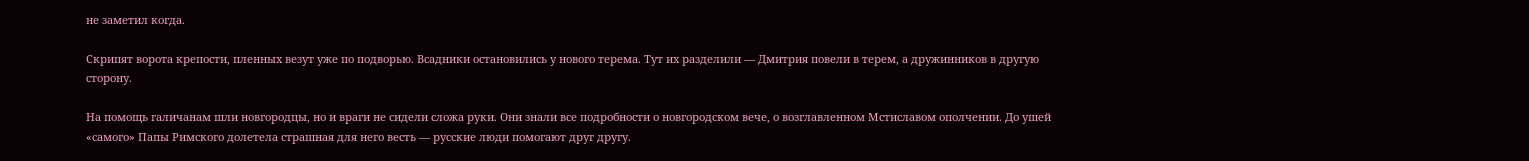не заметил когда.

Скрипят ворота крепости, пленных везут уже по подворью. Всадники остановились у нового терема. Тут их разделили — Дмитрия повели в терем, а дружинников в другую сторону.

На помощь галичанам шли новгородцы, но и враги не сидели сложа руки. Они знали все подробности о новгородском вече, о возглавленном Мстиславом ополчении. До ушей «самого» Папы Римского долетела страшная для него весть — русские люди помогают друг другу.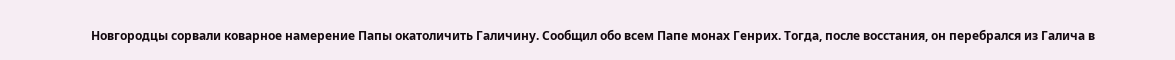Новгородцы сорвали коварное намерение Папы окатоличить Галичину. Сообщил обо всем Папе монах Генрих. Тогда, после восстания, он перебрался из Галича в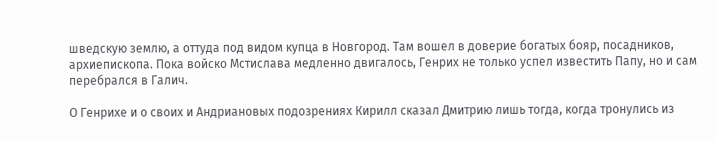шведскую землю, а оттуда под видом купца в Новгород. Там вошел в доверие богатых бояр, посадников, архиепископа. Пока войско Мстислава медленно двигалось, Генрих не только успел известить Папу, но и сам перебрался в Галич.

О Генрихе и о своих и Андриановых подозрениях Кирилл сказал Дмитрию лишь тогда, когда тронулись из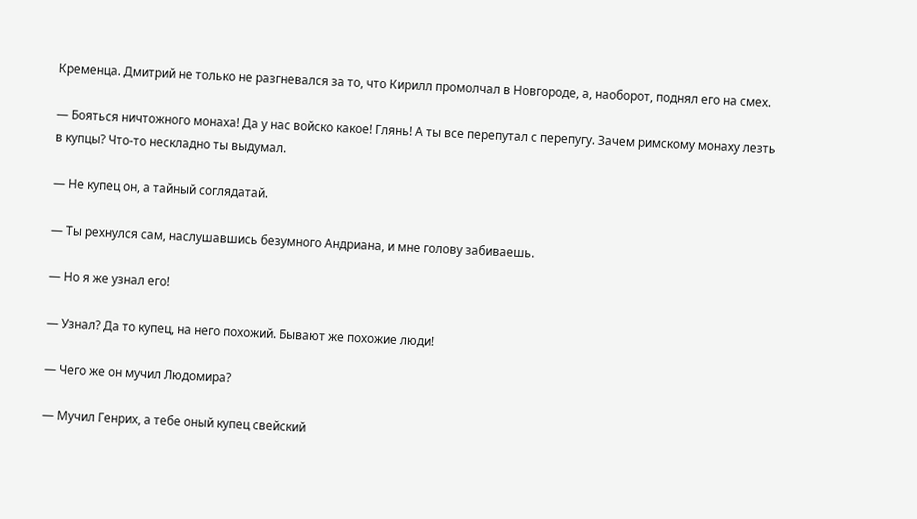Кременца. Дмитрий не только не разгневался за то, что Кирилл промолчал в Новгороде, а, наоборот, поднял его на смех.

— Бояться ничтожного монаха! Да у нас войско какое! Глянь! А ты все перепутал с перепугу. Зачем римскому монаху лезть в купцы? Что-то нескладно ты выдумал.

— Не купец он, а тайный соглядатай.

— Ты рехнулся сам, наслушавшись безумного Андриана, и мне голову забиваешь.

— Но я же узнал его!

— Узнал? Да то купец, на него похожий. Бывают же похожие люди!

— Чего же он мучил Людомира?

— Мучил Генрих, а тебе оный купец свейский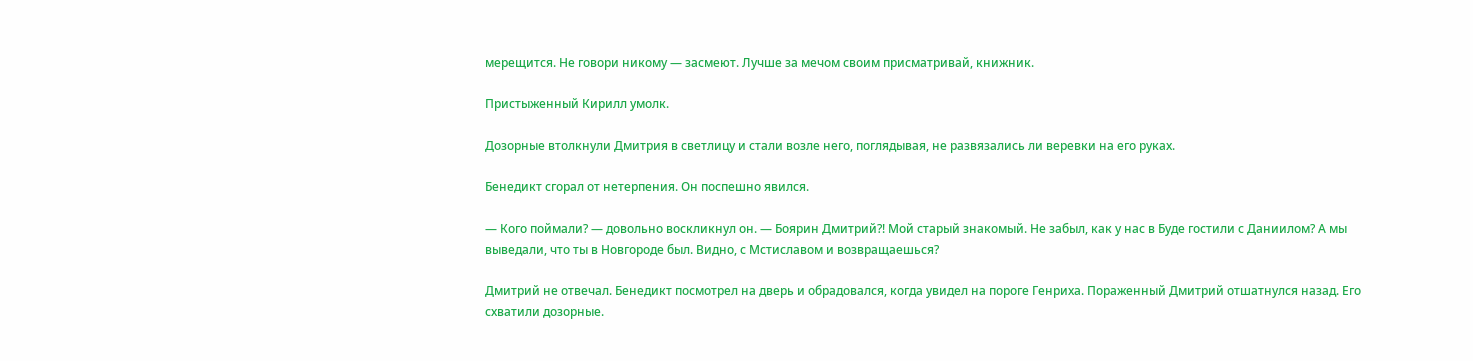мерещится. Не говори никому — засмеют. Лучше за мечом своим присматривай, книжник.

Пристыженный Кирилл умолк.

Дозорные втолкнули Дмитрия в светлицу и стали возле него, поглядывая, не развязались ли веревки на его руках.

Бенедикт сгорал от нетерпения. Он поспешно явился.

— Кого поймали? — довольно воскликнул он. — Боярин Дмитрий?! Мой старый знакомый. Не забыл, как у нас в Буде гостили с Даниилом? А мы выведали, что ты в Новгороде был. Видно, с Мстиславом и возвращаешься?

Дмитрий не отвечал. Бенедикт посмотрел на дверь и обрадовался, когда увидел на пороге Генриха. Пораженный Дмитрий отшатнулся назад. Его схватили дозорные.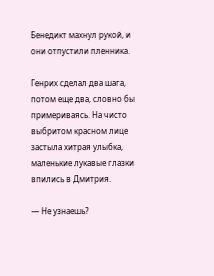Бенедикт махнул рукой, и они отпустили пленника.

Генрих сделал два шага, потом еще два, словно бы примериваясь. На чисто выбритом красном лице застыла хитрая улыбка, маленькие лукавые глазки впились в Дмитрия.

— Не узнаешь?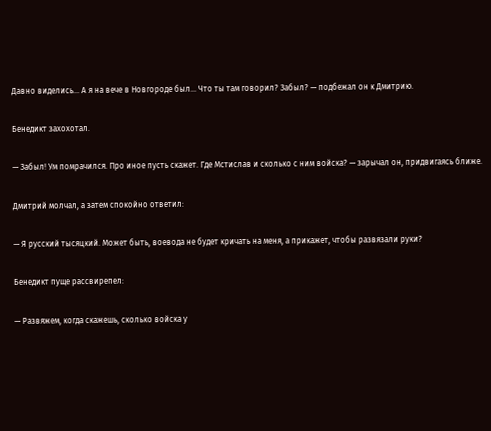Давно виделись… А я на вече в Новгороде был… Что ты там говорил? Забыл? — подбежал он к Дмитрию.

Бенедикт захохотал.

— Забыл! Ум помрачился. Про иное пусть скажет. Где Мстислав и сколько с ним войска? — зарычал он, придвигаясь ближе.

Дмитрий молчал, а затем спокойно ответил:

— Я русский тысяцкий. Может быть, воевода не будет кричать на меня, а прикажет, чтобы развязали руки?

Бенедикт пуще рассвирепел:

— Развяжем, когда скажешь, сколько войска у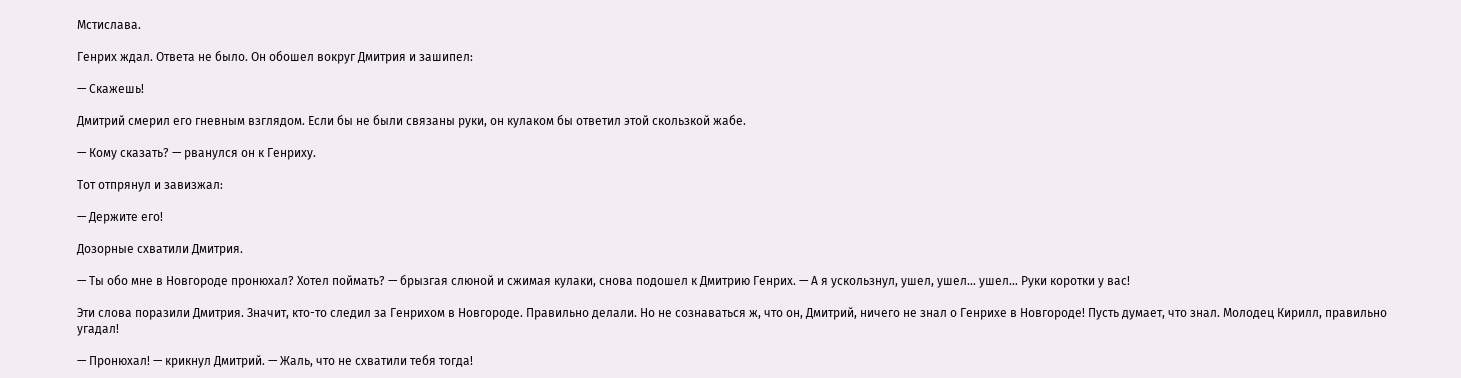Мстислава.

Генрих ждал. Ответа не было. Он обошел вокруг Дмитрия и зашипел:

— Скажешь!

Дмитрий смерил его гневным взглядом. Если бы не были связаны руки, он кулаком бы ответил этой скользкой жабе.

— Кому сказать? — рванулся он к Генриху.

Тот отпрянул и завизжал:

— Держите его!

Дозорные схватили Дмитрия.

— Ты обо мне в Новгороде пронюхал? Хотел поймать? — брызгая слюной и сжимая кулаки, снова подошел к Дмитрию Генрих. — А я ускользнул, ушел, ушел… ушел… Руки коротки у вас!

Эти слова поразили Дмитрия. Значит, кто-то следил за Генрихом в Новгороде. Правильно делали. Но не сознаваться ж, что он, Дмитрий, ничего не знал о Генрихе в Новгороде! Пусть думает, что знал. Молодец Кирилл, правильно угадал!

— Пронюхал! — крикнул Дмитрий. — Жаль, что не схватили тебя тогда!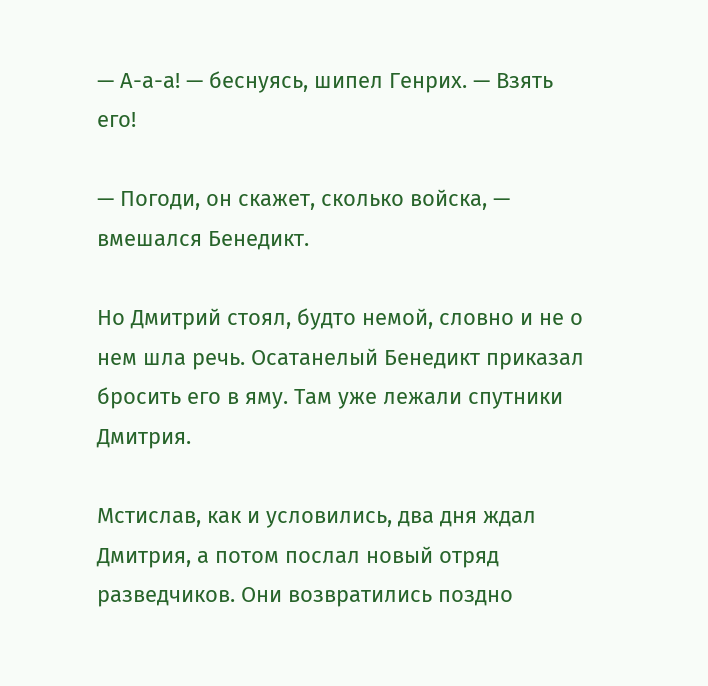— А-а-а! — беснуясь, шипел Генрих. — Взять его!

— Погоди, он скажет, сколько войска, — вмешался Бенедикт.

Но Дмитрий стоял, будто немой, словно и не о нем шла речь. Осатанелый Бенедикт приказал бросить его в яму. Там уже лежали спутники Дмитрия.

Мстислав, как и условились, два дня ждал Дмитрия, а потом послал новый отряд разведчиков. Они возвратились поздно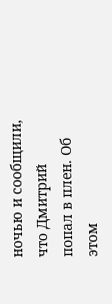ночью и сообщили, что Дмитрий попал в плен. Об этом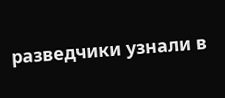разведчики узнали в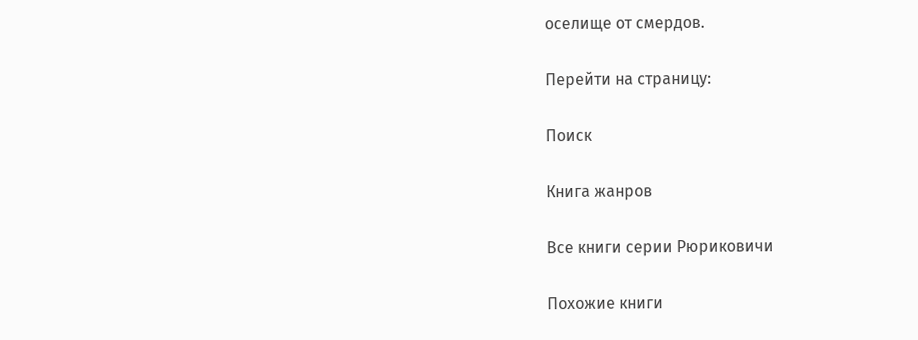оселище от смердов.

Перейти на страницу:

Поиск

Книга жанров

Все книги серии Рюриковичи

Похожие книги